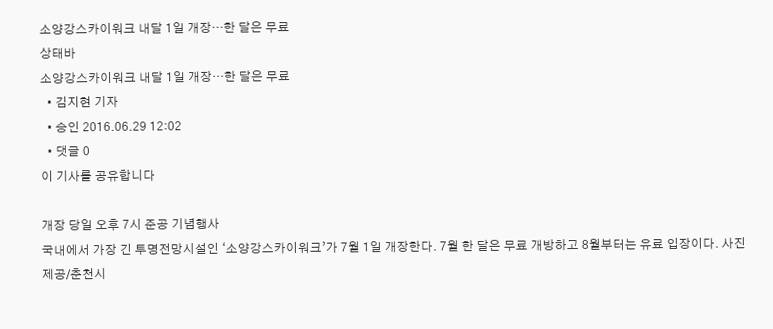소양강스카이워크 내달 1일 개장…한 달은 무료
상태바
소양강스카이워크 내달 1일 개장…한 달은 무료
  • 김지현 기자
  • 승인 2016.06.29 12:02
  • 댓글 0
이 기사를 공유합니다

개장 당일 오후 7시 준공 기념행사
국내에서 가장 긴 투명전망시설인 ‘소양강스카이워크’가 7월 1일 개장한다. 7월 한 달은 무료 개방하고 8월부터는 유료 입장이다. 사진 제공/춘천시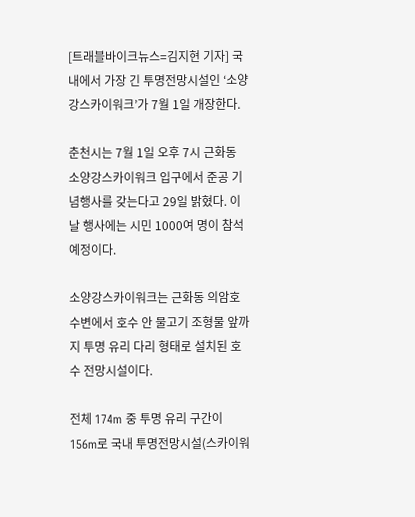[트래블바이크뉴스=김지현 기자] 국내에서 가장 긴 투명전망시설인 ‘소양강스카이워크’가 7월 1일 개장한다.

춘천시는 7월 1일 오후 7시 근화동 소양강스카이워크 입구에서 준공 기념행사를 갖는다고 29일 밝혔다. 이날 행사에는 시민 1000여 명이 참석 예정이다.

소양강스카이워크는 근화동 의암호 수변에서 호수 안 물고기 조형물 앞까지 투명 유리 다리 형태로 설치된 호수 전망시설이다.

전체 174m 중 투명 유리 구간이 156m로 국내 투명전망시설(스카이워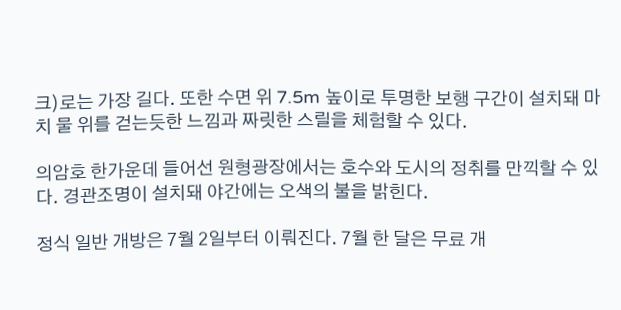크)로는 가장 길다. 또한 수면 위 7.5m 높이로 투명한 보행 구간이 설치돼 마치 물 위를 걷는듯한 느낌과 짜릿한 스릴을 체험할 수 있다.

의암호 한가운데 들어선 원형광장에서는 호수와 도시의 정취를 만끽할 수 있다. 경관조명이 설치돼 야간에는 오색의 불을 밝힌다.

정식 일반 개방은 7월 2일부터 이뤄진다. 7월 한 달은 무료 개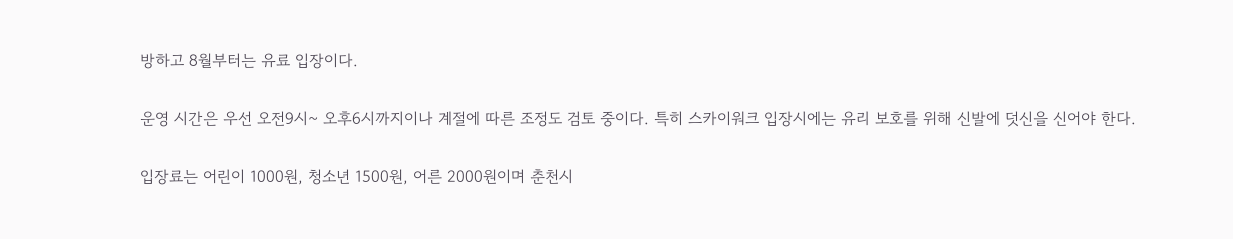방하고 8월부터는 유료 입장이다.

운영 시간은 우선 오전9시~ 오후6시까지이나 계절에 따른 조정도 검토 중이다. 특히 스카이워크 입장시에는 유리 보호를 위해 신발에 덧신을 신어야 한다.

입장료는 어린이 1000원, 청소년 1500원, 어른 2000원이며 춘천시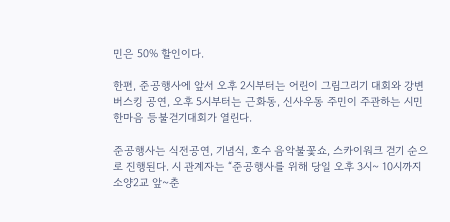민은 50% 할인이다.

한편, 준공행사에 앞서 오후 2시부터는 어린이 그림그리기 대회와 강변 버스킹 공연, 오후 5시부터는 근화동, 신사우동 주민이 주관하는 시민 한마음 등불걷기대회가 열린다.

준공행사는 식전공연, 기념식, 호수 음악불꽃쇼, 스카이워크 걷기 순으로 진행된다. 시 관계자는 “준공행사를 위해 당일 오후 3시~ 10시까지 소양2교 앞~춘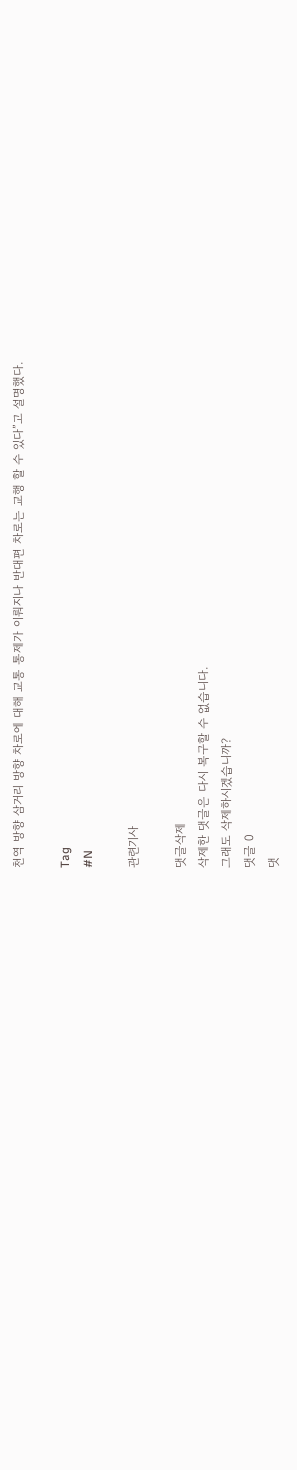천역 방향 삼거리 방향 차로에 대해 교통 통제가 이뤄지나 반대편 차로는 교행 할 수 있다”고 설명했다.

Tag
#N

관련기사

댓글삭제
삭제한 댓글은 다시 복구할 수 없습니다.
그래도 삭제하시겠습니까?
댓글 0
댓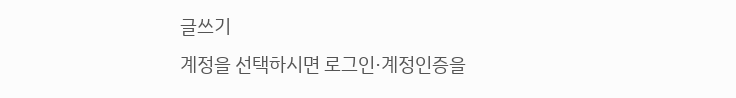글쓰기
계정을 선택하시면 로그인·계정인증을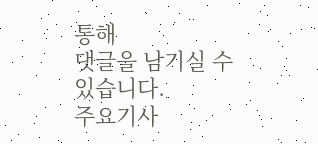통해
댓글을 남기실 수 있습니다.
주요기사